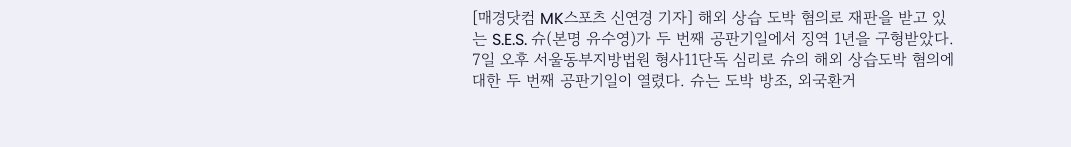[매경닷컴 MK스포츠 신연경 기자] 해외 상습 도박 혐의로 재판을 받고 있는 S.E.S. 슈(본명 유수영)가 두 번째 공판기일에서 징역 1년을 구형받았다.
7일 오후 서울동부지방법원 형사11단독 심리로 슈의 해외 상습도박 혐의에 대한 두 번째 공판기일이 열렸다. 슈는 도박 방조, 외국환거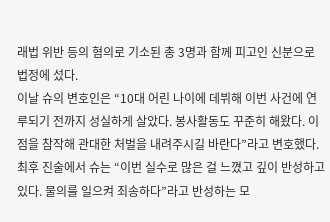래법 위반 등의 혐의로 기소된 총 3명과 함께 피고인 신분으로 법정에 섰다.
이날 슈의 변호인은 “10대 어린 나이에 데뷔해 이번 사건에 연루되기 전까지 성실하게 살았다. 봉사활동도 꾸준히 해왔다. 이 점을 참작해 관대한 처벌을 내려주시길 바란다”라고 변호했다.
최후 진술에서 슈는 “이번 실수로 많은 걸 느꼈고 깊이 반성하고 있다. 물의를 일으켜 죄송하다”라고 반성하는 모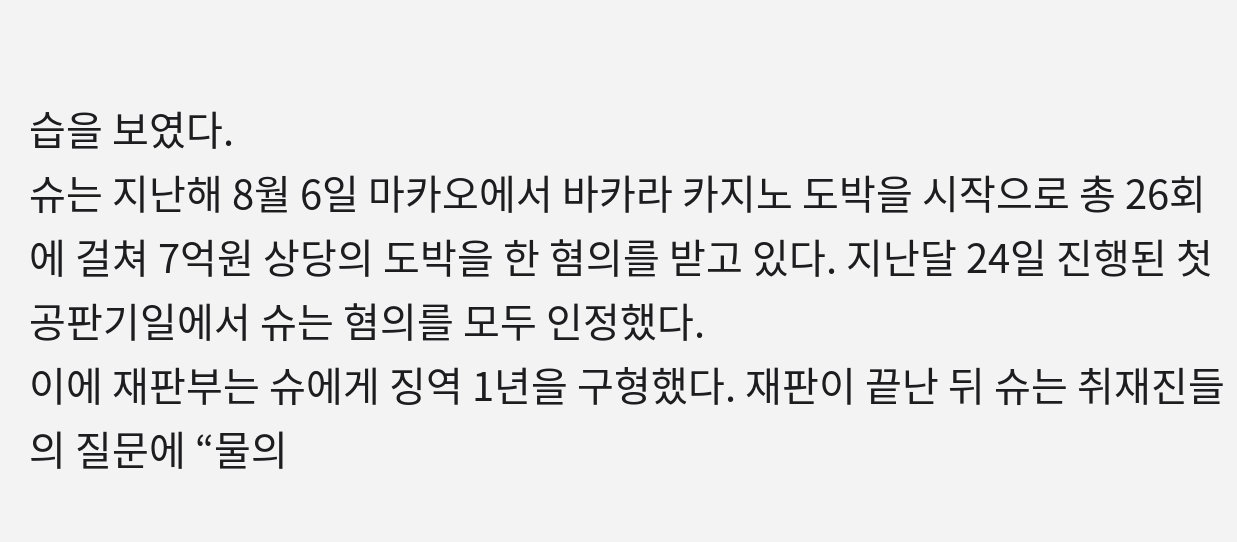습을 보였다.
슈는 지난해 8월 6일 마카오에서 바카라 카지노 도박을 시작으로 총 26회에 걸쳐 7억원 상당의 도박을 한 혐의를 받고 있다. 지난달 24일 진행된 첫 공판기일에서 슈는 혐의를 모두 인정했다.
이에 재판부는 슈에게 징역 1년을 구형했다. 재판이 끝난 뒤 슈는 취재진들의 질문에 “물의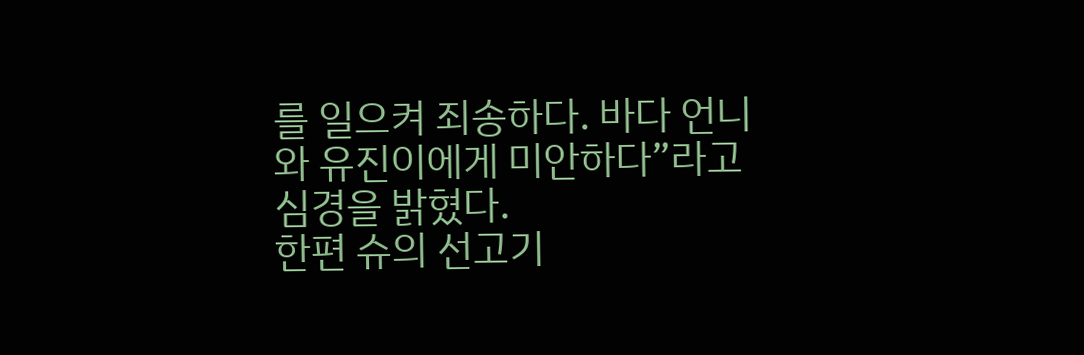를 일으켜 죄송하다. 바다 언니와 유진이에게 미안하다”라고 심경을 밝혔다.
한편 슈의 선고기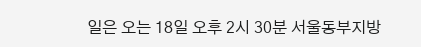일은 오는 18일 오후 2시 30분 서울동부지방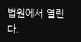법원에서 열린다.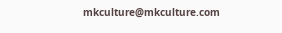mkculture@mkculture.com